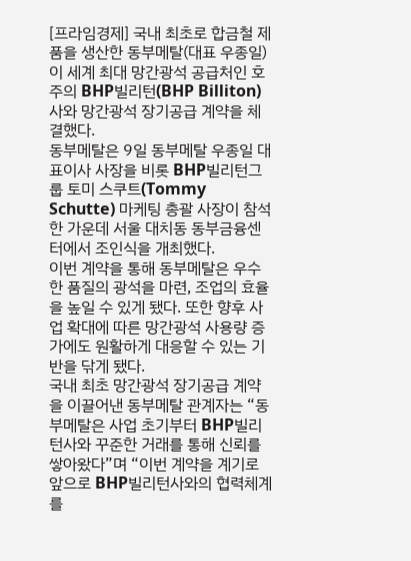[프라임경제] 국내 최초로 합금철 제품을 생산한 동부메탈(대표 우종일)이 세계 최대 망간광석 공급처인 호주의 BHP빌리턴(BHP Billiton)사와 망간광석 장기공급 계약을 체결했다.
동부메탈은 9일 동부메탈 우종일 대표이사 사장을 비롯 BHP빌리턴그룹 토미 스쿠트(Tommy Schutte) 마케팅 총괄 사장이 참석한 가운데 서울 대치동 동부금융센터에서 조인식을 개최했다.
이번 계약을 통해 동부메탈은 우수한 품질의 광석을 마련, 조업의 효율을 높일 수 있게 됐다. 또한 향후 사업 확대에 따른 망간광석 사용량 증가에도 원활하게 대응할 수 있는 기반을 닦게 됐다.
국내 최초 망간광석 장기공급 계약을 이끌어낸 동부메탈 관계자는 “동부메탈은 사업 초기부터 BHP빌리턴사와 꾸준한 거래를 통해 신뢰를 쌓아왔다”며 “이번 계약을 계기로 앞으로 BHP빌리턴사와의 협력체계를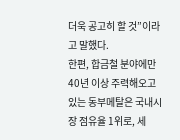더욱 공고히 할 것”이라고 말했다.
한편, 합금철 분야에만 40년 이상 주력해오고 있는 동부메탈은 국내시장 점유율 1위로, 세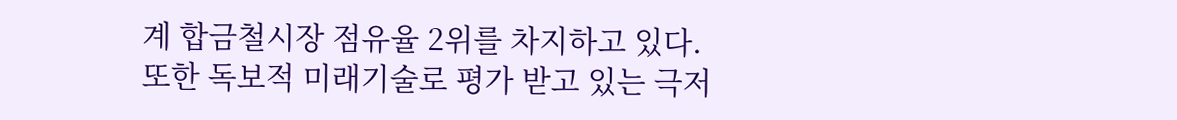계 합금철시장 점유율 2위를 차지하고 있다. 또한 독보적 미래기술로 평가 받고 있는 극저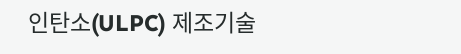인탄소(ULPC) 제조기술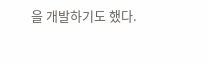을 개발하기도 했다.